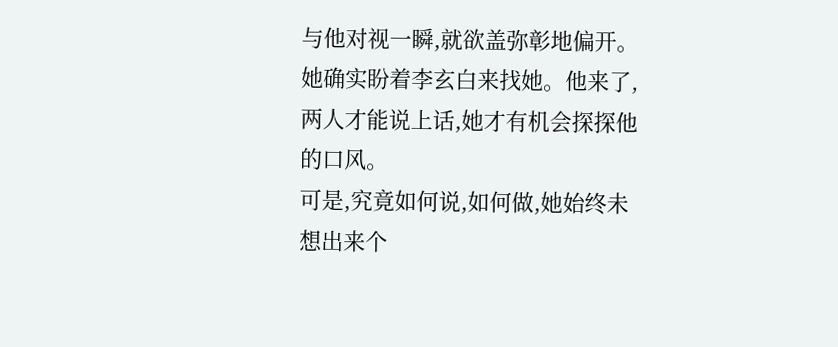与他对视一瞬,就欲盖弥彰地偏开。
她确实盼着李玄白来找她。他来了,两人才能说上话,她才有机会探探他的口风。
可是,究竟如何说,如何做,她始终未想出来个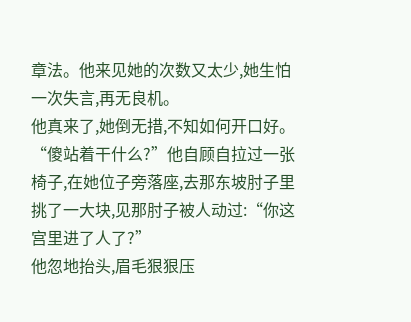章法。他来见她的次数又太少,她生怕一次失言,再无良机。
他真来了,她倒无措,不知如何开口好。
“傻站着干什么?”他自顾自拉过一张椅子,在她位子旁落座,去那东坡肘子里挑了一大块,见那肘子被人动过:“你这宫里进了人了?”
他忽地抬头,眉毛狠狠压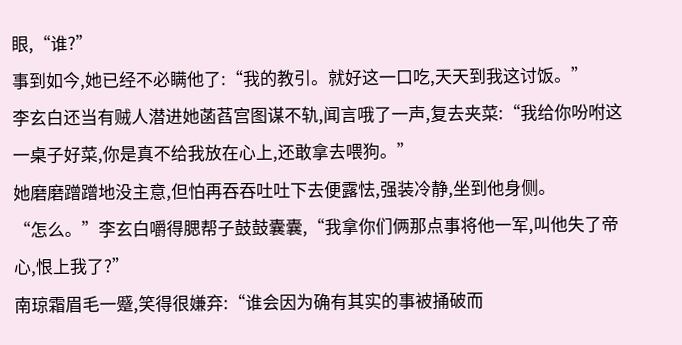眼,“谁?”
事到如今,她已经不必瞒他了:“我的教引。就好这一口吃,天天到我这讨饭。”
李玄白还当有贼人潜进她菡萏宫图谋不轨,闻言哦了一声,复去夹菜:“我给你吩咐这一桌子好菜,你是真不给我放在心上,还敢拿去喂狗。”
她磨磨蹭蹭地没主意,但怕再吞吞吐吐下去便露怯,强装冷静,坐到他身侧。
“怎么。”李玄白嚼得腮帮子鼓鼓囊囊,“我拿你们俩那点事将他一军,叫他失了帝心,恨上我了?”
南琼霜眉毛一蹙,笑得很嫌弃:“谁会因为确有其实的事被捅破而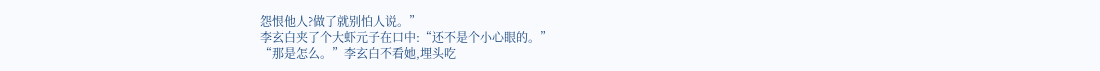怨恨他人?做了就别怕人说。”
李玄白夹了个大虾元子在口中:“还不是个小心眼的。”
“那是怎么。”李玄白不看她,埋头吃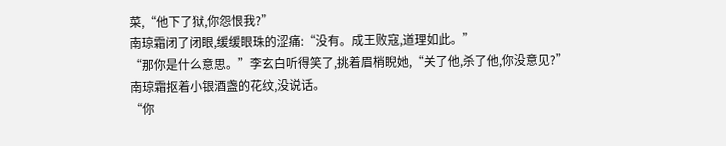菜,“他下了狱,你怨恨我?”
南琼霜闭了闭眼,缓缓眼珠的涩痛:“没有。成王败寇,道理如此。”
“那你是什么意思。”李玄白听得笑了,挑着眉梢睨她,“关了他,杀了他,你没意见?”
南琼霜抠着小银酒盏的花纹,没说话。
“你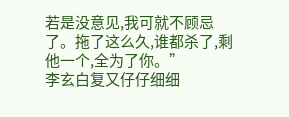若是没意见,我可就不顾忌了。拖了这么久,谁都杀了,剩他一个,全为了你。”
李玄白复又仔仔细细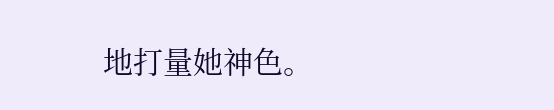地打量她神色。